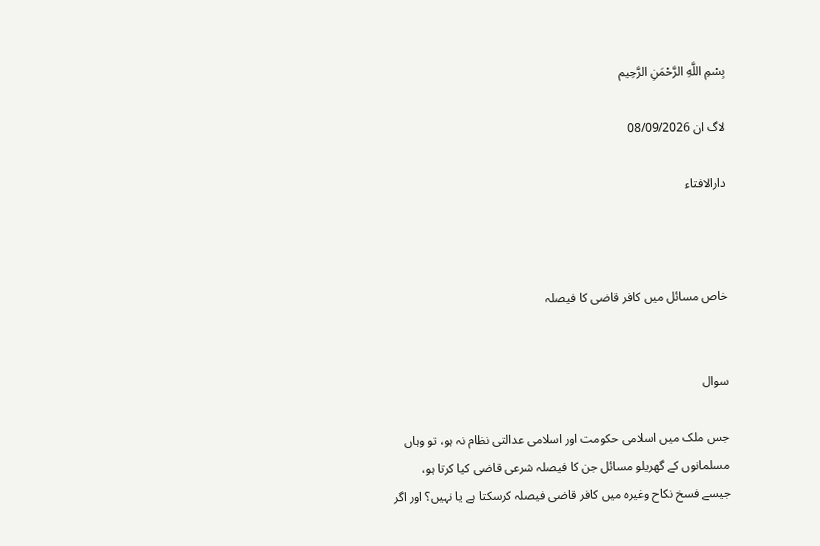بِسْمِ اللَّهِ الرَّحْمَنِ الرَّحِيم

لاگ ان 08/09/2026

دارالافتاء



خاص مسائل میں كافر قاضی کا فیصلہ


سوال

جس ملک میں اسلامی حکومت اور اسلامی عدالتی نظام نہ ہو، تو وہاں مسلمانوں کے گھریلو مسائل جن کا فیصلہ شرعی قاضی کیا کرتا ہو، جیسے فسخ نکاح وغیرہ میں کافر قاضی فیصلہ کرسکتا ہے یا نہیں؟ اور اگر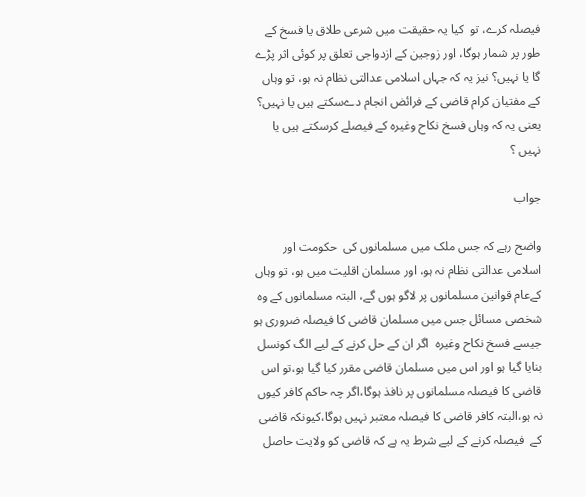فیصلہ کرے، تو  کیا یہ حقیقت میں شرعی طلاق یا فسخ کے طور پر شمار ہوگا، اور زوجین کے ازدواجی تعلق پر کوئی اثر پڑے گا یا نہیں؟ نیز یہ کہ جہاں اسلامی عدالتی نظام نہ ہو، تو وہاں کے مفتیان کرام قاضی کے فرائض انجام دےسکتے ہیں یا نہیں؟ یعنی یہ کہ وہاں فسخ نکاح وغیرہ کے فیصلے كرسكتے ہیں یا نہیں ؟

جواب

واضح رہے کہ جس ملک میں مسلمانوں کی  حکومت اور اسلامی عدالتی نظام نہ ہو، اور مسلمان اقلیت میں ہو، تو وہاں کےعام قوانین مسلمانوں پر لاگو ہوں گے، البتہ مسلمانوں کے وہ شخصی مسائل جس میں مسلمان قاضی کا فیصلہ ضروری ہو جیسے فسخ نکاح وغیرہ  اگر ان کے حل کرنے کے لیے الگ کونسل بنایا گیا ہو اور اس میں مسلمان قاضی مقرر کیا گیا ہو،تو اس قاضی کا فیصلہ مسلمانوں پر نافذ ہوگا،اگر چہ حاکم کافر کیوں نہ ہو،البتہ کافر قاضی کا فیصلہ معتبر نہیں ہوگا،کیونکہ قاضی کے  فیصلہ کرنے کے لیے شرط یہ ہے کہ قاضی کو ولایت حاصل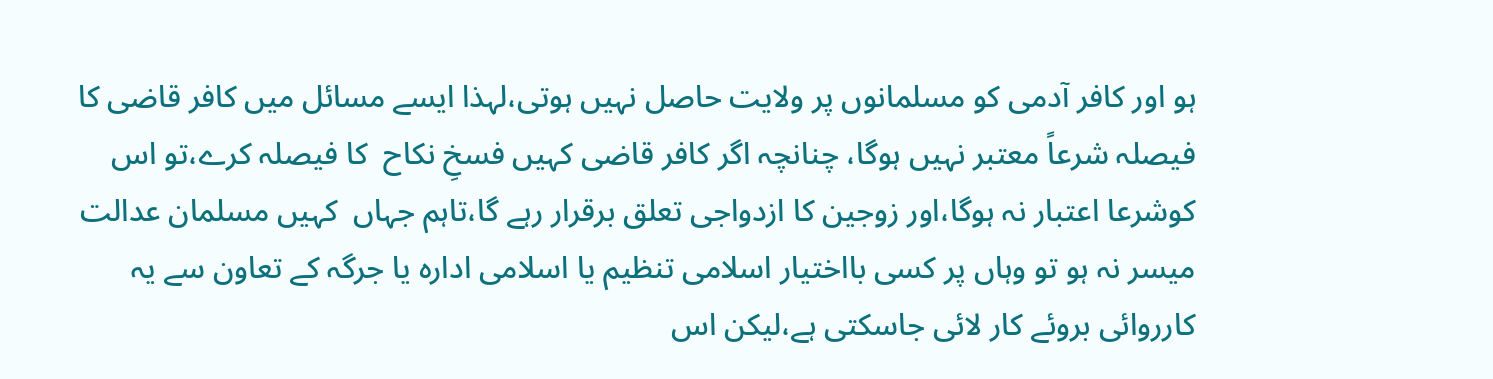ہو اور کافر آدمی کو مسلمانوں پر ولایت حاصل نہیں ہوتی،لہذا ایسے مسائل میں کافر قاضی کا فیصلہ شرعاً معتبر نہیں ہوگا، چنانچہ اگر کافر قاضی کہیں فسخِ نکاح  کا فیصلہ کرے،تو اس کوشرعا اعتبار نہ ہوگا،اور زوجین کا ازدواجی تعلق برقرار رہے گا،تاہم جہاں  کہیں مسلمان عدالت میسر نہ ہو تو وہاں پر کسی بااختیار اسلامی تنظیم یا اسلامی ادارہ یا جرگہ کے تعاون سے یہ کارروائی بروئے کار لائی جاسکتی ہے،ليكن اس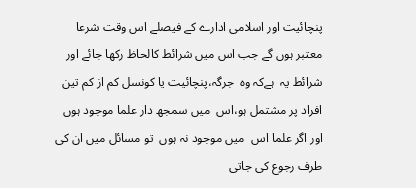پنچائيت اور اسلامی ادارے کے فیصلے اس وقت شرعا معتبر ہوں گے جب اس میں شرائط کالحاظ رکھا جائے اور شرائط یہ  ہےکہ وہ  جرگہ،پنچائیت یا کونسل کم از کم تین افراد پر مشتمل ہو،اس  میں سمجھ دار علما موجود ہوں اور اگر علما اس  میں موجود نہ ہوں  تو مسائل میں ان کی طرف رجوع کی جاتی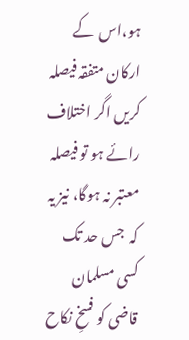ہو،اس  کے ارکان متفقہ فیصلہ کریں اگر اختلاف رائے ہو تو فیصلہ معتبر نہ ہوگا، نیز یہ کہ  جس حد تک کسی مسلمان قاضی کو فسخِ نکاح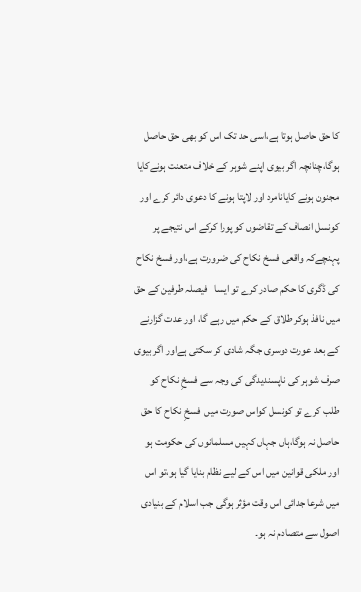کا حق حاصل ہوتا ہے،اسی حد تک اس کو بھی حق حاصل ہوگا،چنانچہ اگر بیوی اپنے شوہر کے خلاف متعنت ہونےکایا مجنون ہونے کایانامرد اور لاپتا ہونے کا دعوی دائر کرے اور کونسل انصاف کے تقاضوں کو پورا کرکے اس نتیجے پر پہنچےکہ واقعی فسخ نکاح کی ضرورت ہے،اور فسخ نکاح کی ڈگری کا حکم صادر کرے تو ایسا   فیصلہ طرفین کے حق میں نافذ ہوکر طلاق کے حکم میں رہے گا، اور عدت گزارنے کے بعد عورت دوسری جگہ شادی کر سکتی ہےاور اگر بیوی صرف شوہر کی ناپسندیدگی کی وجہ سے فسخِ نکاح کو طلب کرے تو کونسل کواس صورت میں  فسخِ نکاح کا حق حاصل نہ ہوگا،ہاں جہاں کہیں مسلمانوں کی حکومت ہو اور ملکی قوانین میں اس کے لیے نظام بنایا گیا ہو،تو اس میں شرعا جدائی اس وقت مؤثر ہوگی جب اسلام کے بنیادی اصول سے متصادم نہ ہو۔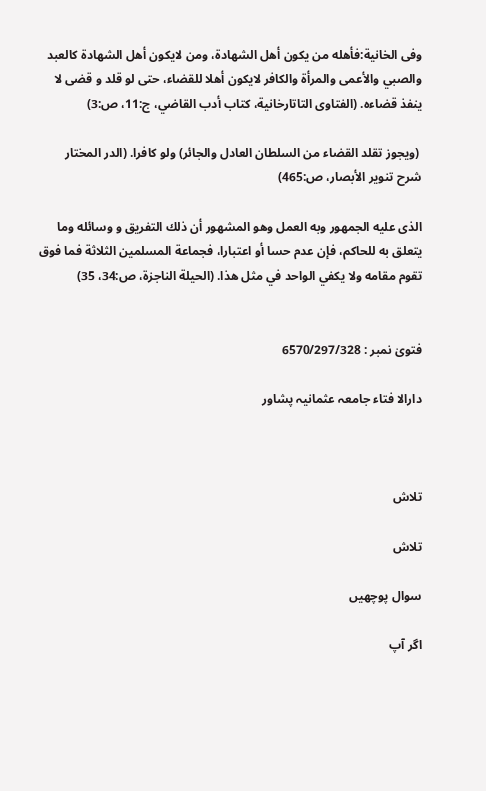وفی الخانية:فأهله من يكون أهل الشهادة، ومن لايكون أهل الشهادة كالعبد والصبي والأعمی والمرأة والكافر لايكون أهلا للقضاء، حتی لو قلد و قضی لا ينفذ قضاءه. (الفتاوی التاتارخانية، كتاب أدب القاضي، ج:11، ص:3)

 (ويجوز ‌تقلد ‌القضاء ‌من ‌السلطان العادل والجائر) ولو كافرا. (الدر المختار شرح تنوير الأبصار، ص:465)

الذی عليه الجمهور وبه العمل وهو المشهور أن ذلك التفريق و وسائله وما يتعلق به للحاكم، فإن عدم حسا أو اعتبارا، فجماعة المسلمين الثلاثة فما فوق تقوم مقامه ولا يكفي الواحد في مثل هذا. (الحيلة الناجزة، ص:34، 35)


فتویٰ نمبر : 6570/297/328

دارالا فتاء جامعہ عثمانیہ پشاور



تلاش

تلاش

سوال پوچھیں

اگر آپ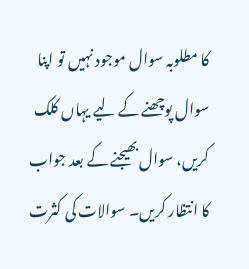کا مطلوبہ سوال موجود نہیں تو اپنا سوال پوچھنے کے لیے یہاں کلک کریں، سوال بھیجنے کے بعد جواب کا انتظار کریں۔ سوالات کی کثرت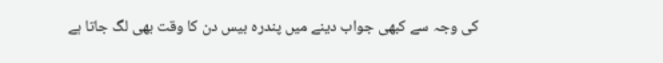کی وجہ سے کبھی جواب دینے میں پندرہ بیس دن کا وقت بھی لگ جاتا ہے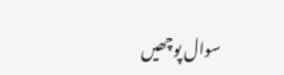سوال پوچھیں